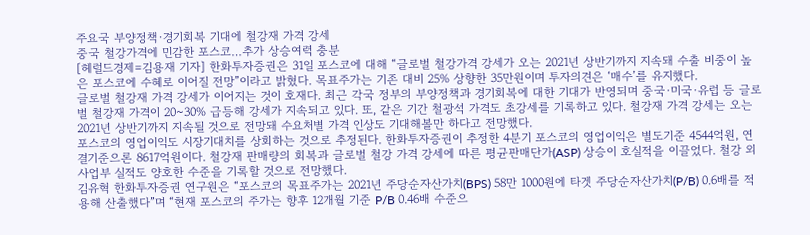주요국 부양정책·경기회복 기대에 철강재 가격 강세
중국 철강가격에 민감한 포스코…추가 상승여력 충분
[헤럴드경제=김용재 기자] 한화투자증권은 31일 포스코에 대해 “글로벌 철강가격 강세가 오는 2021년 상반기까지 지속돼 수출 비중이 높은 포스코에 수혜로 이어질 전망”이라고 밝혔다. 목표주가는 기존 대비 25% 상향한 35만원이며 투자의견은 ‘매수’를 유지했다.
글로벌 철강재 가격 강세가 이어지는 것이 호재다. 최근 각국 정부의 부양정책과 경기회복에 대한 기대가 반영되며 중국·미국·유럽 등 글로벌 철강재 가격이 20~30% 급등해 강세가 지속되고 있다. 또, 같은 기간 철광석 가격도 초강세를 기록하고 있다. 철강재 가격 강세는 오는 2021년 상반기까지 지속될 것으로 전망돼 수요처별 가격 인상도 기대해볼만 하다고 전망했다.
포스코의 영업이익도 시장기대치를 상회하는 것으로 추정된다. 한화투자증권이 추정한 4분기 포스코의 영업이익은 별도기준 4544억원, 연결기준으론 8617억원이다. 철강재 판매량의 회복과 글로벌 철강 가격 강세에 따른 평균판매단가(ASP) 상승이 호실적을 이끌었다. 철강 외 사업부 실적도 양호한 수준을 기록할 것으로 전망했다.
김유혁 한화투자증권 연구원은 “포스코의 목표주가는 2021년 주당순자산가치(BPS) 58만 1000원에 타겟 주당순자산가치(P/B) 0.6배를 적용해 산출했다”며 “현재 포스코의 주가는 향후 12개월 기준 P/B 0.46배 수준으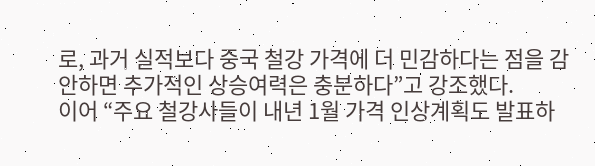로, 과거 실적보다 중국 철강 가격에 더 민감하다는 점을 감안하면 추가적인 상승여력은 충분하다”고 강조했다.
이어 “주요 철강사들이 내년 1월 가격 인상계획도 발표하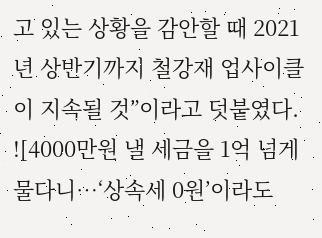고 있는 상황을 감안할 때 2021년 상반기까지 철강재 업사이클이 지속될 것”이라고 덧붙였다.
![4000만원 낼 세금을 1억 넘게 물다니…‘상속세 0원’이라도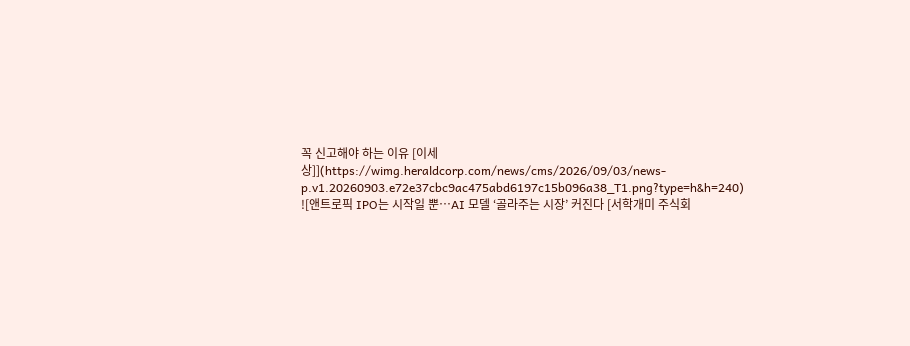꼭 신고해야 하는 이유 [이세상]](https://wimg.heraldcorp.com/news/cms/2026/09/03/news-p.v1.20260903.e72e37cbc9ac475abd6197c15b096a38_T1.png?type=h&h=240)
![앤트로픽 IPO는 시작일 뿐…AI 모델 ‘골라주는 시장’ 커진다 [서학개미 주식회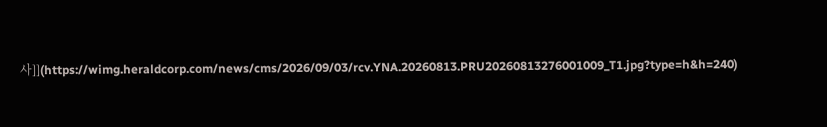사]](https://wimg.heraldcorp.com/news/cms/2026/09/03/rcv.YNA.20260813.PRU20260813276001009_T1.jpg?type=h&h=240)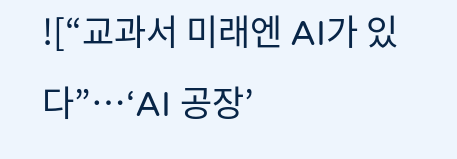![“교과서 미래엔 AI가 있다”…‘AI 공장’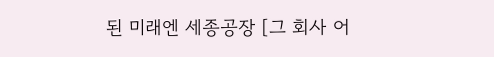된 미래엔 세종공장 [그 회사 어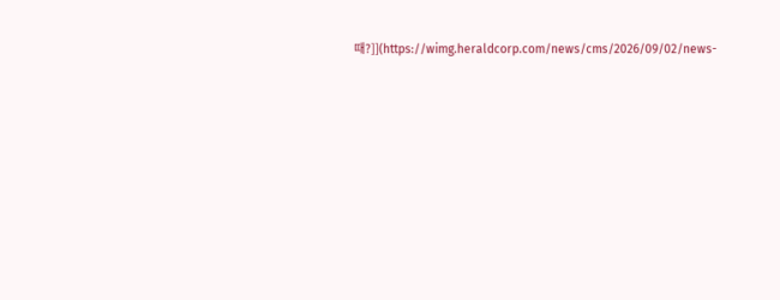때?]](https://wimg.heraldcorp.com/news/cms/2026/09/02/news-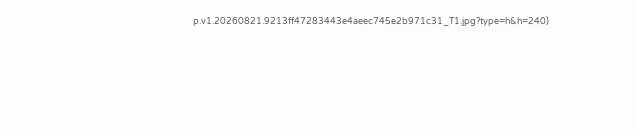p.v1.20260821.9213ff47283443e4aeec745e2b971c31_T1.jpg?type=h&h=240)